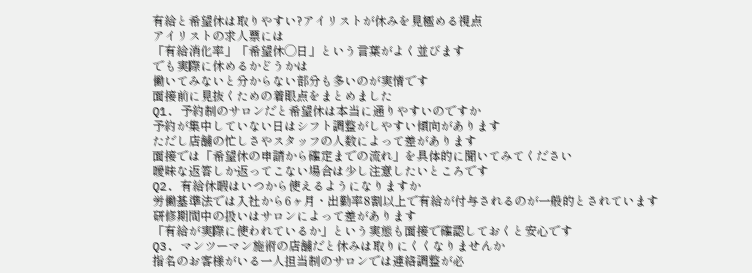有給と希望休は取りやすい?アイリストが休みを見極める視点
アイリストの求人票には
「有給消化率」「希望休◯日」という言葉がよく並びます
でも実際に休めるかどうかは
働いてみないと分からない部分も多いのが実情です
面接前に見抜くための着眼点をまとめました
Q1. 予約制のサロンだと希望休は本当に通りやすいのですか
予約が集中していない日はシフト調整がしやすい傾向があります
ただし店舗の忙しさやスタッフの人数によって差があります
面接では「希望休の申請から確定までの流れ」を具体的に聞いてみてください
曖昧な返答しか返ってこない場合は少し注意したいところです
Q2. 有給休暇はいつから使えるようになりますか
労働基準法では入社から6ヶ月・出勤率8割以上で有給が付与されるのが一般的とされています
研修期間中の扱いはサロンによって差があります
「有給が実際に使われているか」という実態も面接で確認しておくと安心です
Q3. マンツーマン施術の店舗だと休みは取りにくくなりませんか
指名のお客様がいる一人担当制のサロンでは連絡調整が必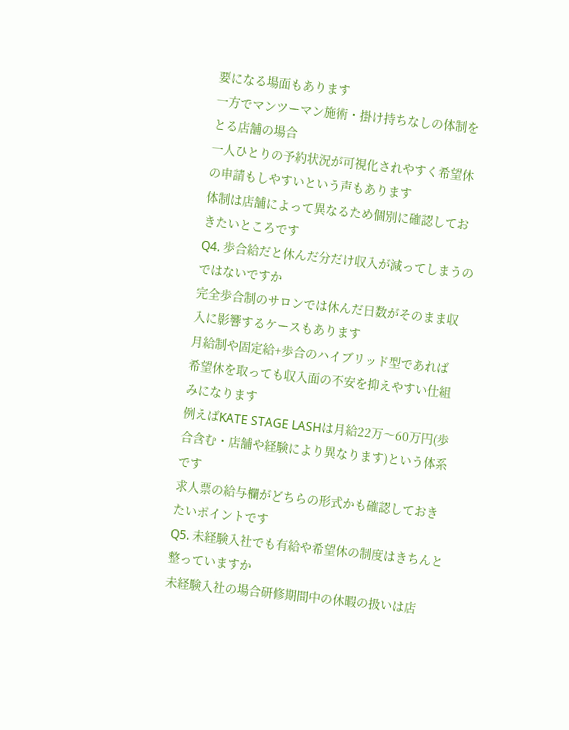要になる場面もあります
一方でマンツーマン施術・掛け持ちなしの体制をとる店舗の場合
一人ひとりの予約状況が可視化されやすく希望休の申請もしやすいという声もあります
体制は店舗によって異なるため個別に確認しておきたいところです
Q4. 歩合給だと休んだ分だけ収入が減ってしまうのではないですか
完全歩合制のサロンでは休んだ日数がそのまま収入に影響するケースもあります
月給制や固定給+歩合のハイブリッド型であれば
希望休を取っても収入面の不安を抑えやすい仕組みになります
例えばKATE STAGE LASHは月給22万〜60万円(歩合含む・店舗や経験により異なります)という体系です
求人票の給与欄がどちらの形式かも確認しておきたいポイントです
Q5. 未経験入社でも有給や希望休の制度はきちんと整っていますか
未経験入社の場合研修期間中の休暇の扱いは店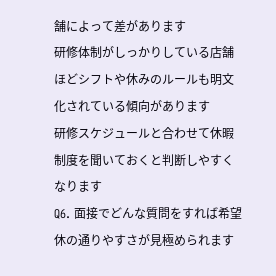舗によって差があります
研修体制がしっかりしている店舗ほどシフトや休みのルールも明文化されている傾向があります
研修スケジュールと合わせて休暇制度を聞いておくと判断しやすくなります
Q6. 面接でどんな質問をすれば希望休の通りやすさが見極められます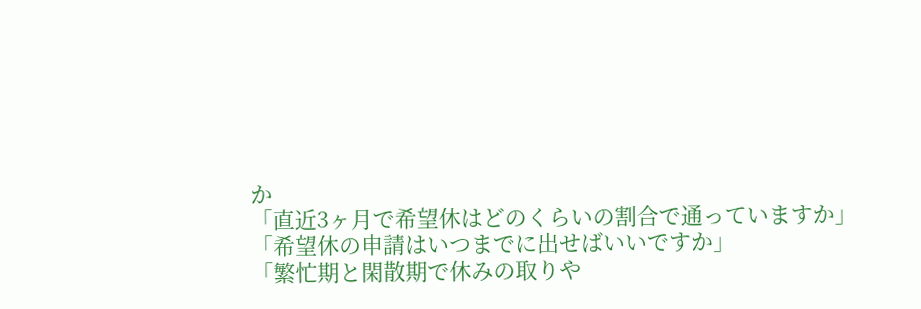か
「直近3ヶ月で希望休はどのくらいの割合で通っていますか」
「希望休の申請はいつまでに出せばいいですか」
「繁忙期と閑散期で休みの取りや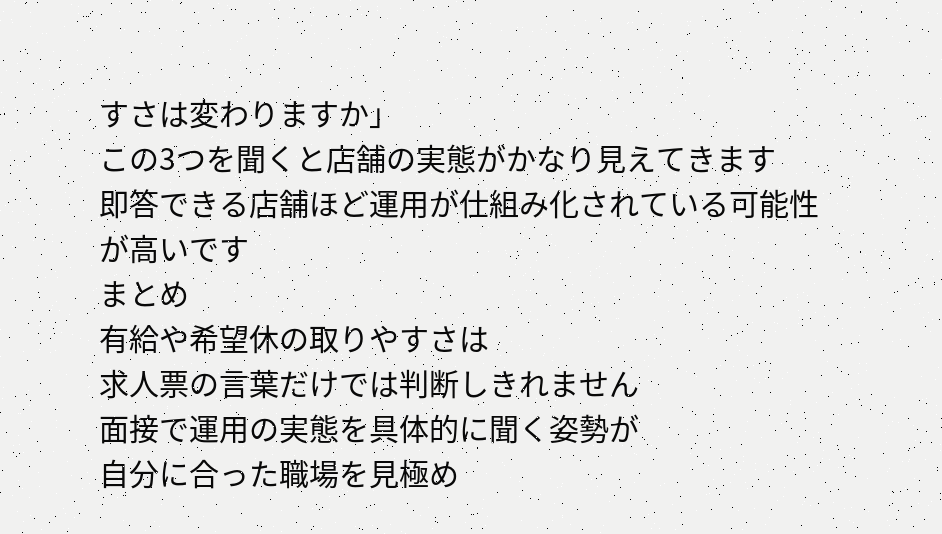すさは変わりますか」
この3つを聞くと店舗の実態がかなり見えてきます
即答できる店舗ほど運用が仕組み化されている可能性が高いです
まとめ
有給や希望休の取りやすさは
求人票の言葉だけでは判断しきれません
面接で運用の実態を具体的に聞く姿勢が
自分に合った職場を見極め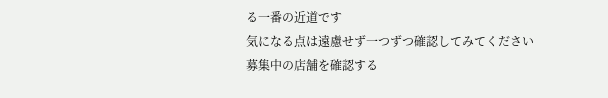る一番の近道です
気になる点は遠慮せず一つずつ確認してみてください
募集中の店舗を確認する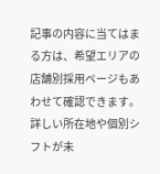記事の内容に当てはまる方は、希望エリアの店舗別採用ページもあわせて確認できます。詳しい所在地や個別シフトが未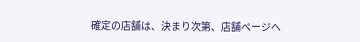確定の店舗は、決まり次第、店舗ページへ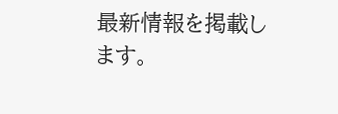最新情報を掲載します。